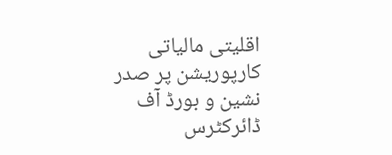اقلیتی مالیاتی کارپوریشن پر صدر نشین و بورڈ آف ڈائرکٹرس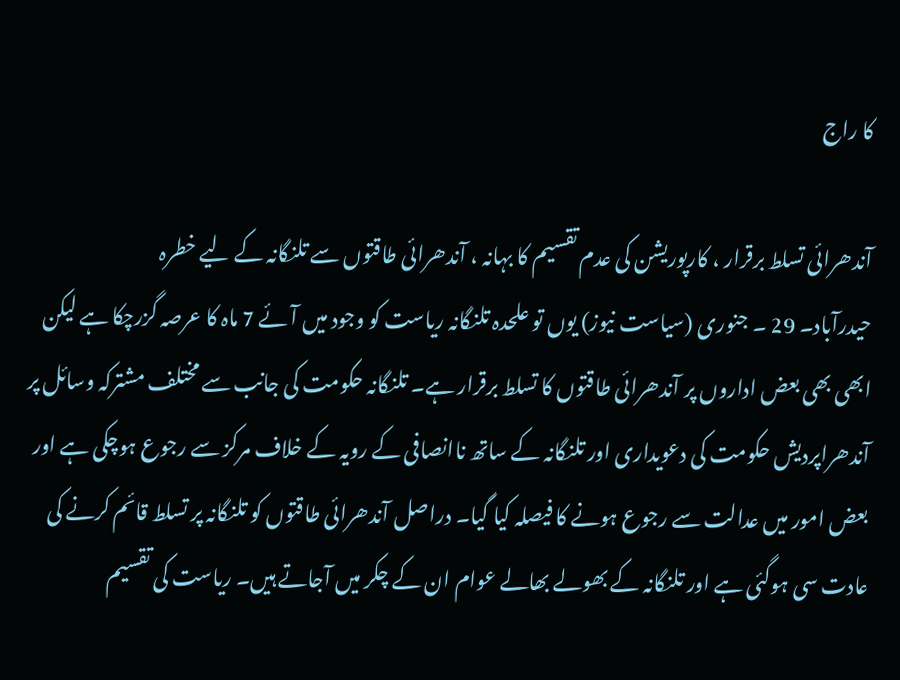کا راج

آندھرائی تسلط برقرار ، کارپوریشن کی عدم تقسیم کا بہانہ ، آندھرائی طاقتوں سے تلنگانہ کے لیے خطرہ
حیدرآباد۔ 29 ۔ جنوری (سیاست نیوز) یوں تو علحدہ تلنگانہ ریاست کو وجود میں آئے 7 ماہ کا عرصہ گزرچکا ہے لیکن ابھی بھی بعض اداروں پر آندھرائی طاقتوں کا تسلط برقرار ہے۔ تلنگانہ حکومت کی جانب سے مختلف مشترکہ وسائل پر آندھراپردیش حکومت کی دعویداری اور تلنگانہ کے ساتھ ناانصافی کے رویہ کے خلاف مرکز سے رجوع ہوچکی ہے اور بعض امور میں عدالت سے رجوع ہونے کا فیصلہ کیا گیا۔ دراصل آندھرائی طاقتوں کو تلنگانہ پر تسلط قائم کرنے کی عادت سی ہوگئی ہے اور تلنگانہ کے بھولے بھالے عوام ان کے چکر میں آجاتے ہیں۔ ریاست کی تقسیم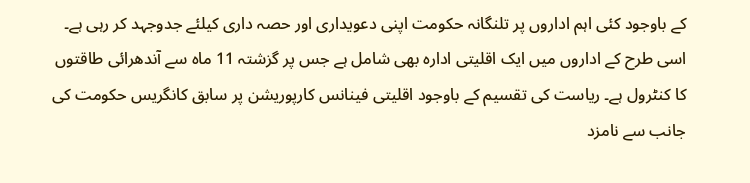کے باوجود کئی اہم اداروں پر تلنگانہ حکومت اپنی دعویداری اور حصہ داری کیلئے جدوجہد کر رہی ہے۔ اسی طرح کے اداروں میں ایک اقلیتی ادارہ بھی شامل ہے جس پر گزشتہ 11 ماہ سے آندھرائی طاقتوں کا کنٹرول ہے۔ ریاست کی تقسیم کے باوجود اقلیتی فینانس کارپوریشن پر سابق کانگریس حکومت کی جانب سے نامزد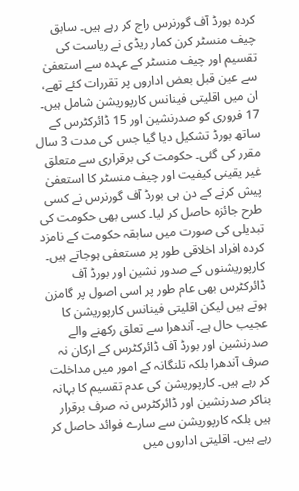کردہ بورڈ آف گورنرس راج کر رہے ہیں۔ سابق چیف منسٹر کرن کمار ریڈی نے ریاست کی تقسیم اور چیف منسٹر کے عہدہ سے استعفیٰ سے عین قبل بعض اداروں پر تقررات کئے تھے، ان میں اقلیتی فینانس کارپوریشن شامل ہیں۔ 17 فروری کو صدرنشین اور 15 ڈائرکٹرس کے ساتھ بورڈ تشکیل دیا گیا جس کی مدت 3 سال مقرر کی گئی۔ حکومت کی برقراری سے متعلق غیر یقینی کیفیت اور چیف منسٹر کا استعفیٰ پیش کرنے کے دن ہی بورڈ آف گورنرس نے کسی طرح جائزہ حاصل کر لیا۔ کسی بھی حکومت کی تبدیلی کی صورت میں سابقہ حکومت کے نامزد کردہ افراد اخلاقی طور پر مستعفی ہوجاتے ہیں۔ کارپوریشنوں کے صدور نشین اور بورڈ آف ڈائرکٹرس بھی عام طور پر اسی اصول پر گامزن ہوتے ہیں لیکن اقلیتی فینانس کارپوریشن کا عجیب حال ہے۔ آندھرا سے تعلق رکھنے والے صدرنشین اور بورڈ آف ڈائرکٹرس کے ارکان نہ صرف آندھرا بلکہ تلنگانہ کے امور میں مداخلت کر رہے ہیں۔ کارپوریشن کی عدم تقسیم کا بہانہ بناکر صدرنشین اور ڈائرکٹرس نہ صرف برقرار ہیں بلکہ کارپوریشن سے سارے فوائد حاصل کر رہے ہیں۔ اقلیتی اداروں میں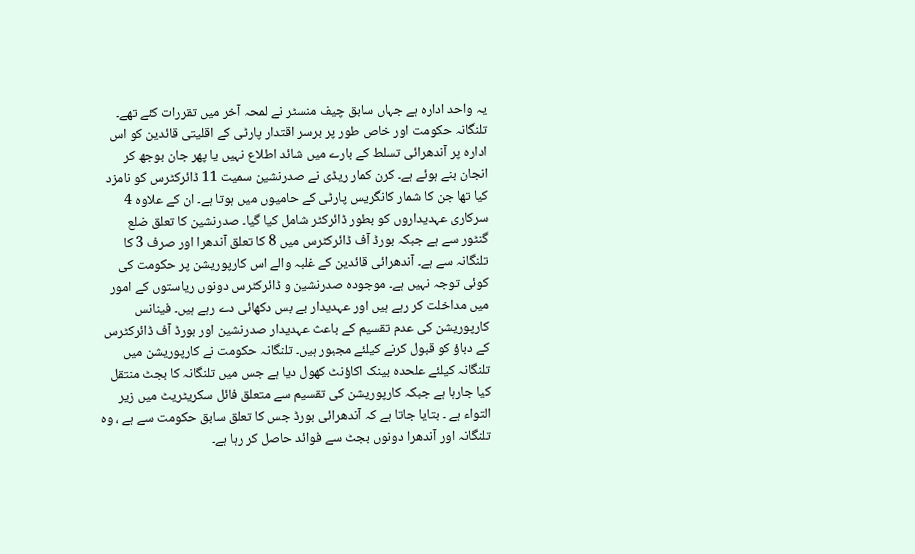یہ واحد ادارہ ہے جہاں سابق چیف منسٹر نے لمحہ آخر میں تقررات کئے تھے۔ تلنگانہ حکومت اور خاص طور پر برسر اقتدار پارٹی کے اقلیتی قائدین کو اس ادارہ پر آندھرائی تسلط کے بارے میں شائد اطلاع نہیں یا پھر جان بوجھ کر انجان بنے ہوئے ہے۔ کرن کمار ریڈی نے صدرنشین سمیت 11 ڈائرکٹرس کو نامزد کیا تھا جن کا شمار کانگریس پارٹی کے حامیوں میں ہوتا ہے۔ ان کے علاوہ 4 سرکاری عہدیداروں کو بطور ڈائرکٹر شامل کیا گیا۔ صدرنشین کا تعلق ضلع گنٹور سے ہے جبکہ بورڈ آف ڈائرکٹرس میں 8 کا تعلق آندھرا اور صرف 3 کا تلنگانہ سے ہے۔ آندھرائی قائدین کے غلبہ والے اس کارپوریشن پر حکومت کی کوئی توجہ نہیں ہے۔ موجودہ صدرنشین و ڈائرکٹرس دونوں ریاستوں کے امور میں مداخلت کر رہے ہیں اور عہدیدار بے بس دکھائی دے رہے ہیں۔ فینانس کارپوریشن کی عدم تقسیم کے باعث عہدیدار صدرنشین اور بورڈ آف ڈائرکٹرس کے دباؤ کو قبول کرنے کیلئے مجبور ہیں۔ تلنگانہ حکومت نے کارپوریشن میں تلنگانہ کیلئے علحدہ بینک اکاؤنٹ کھول دیا ہے جس میں تلنگانہ کا بجٹ منتقل کیا جارہا ہے جبکہ کارپوریشن کی تقسیم سے متعلق فائل سکریٹریٹ میں زیر التواء ہے ۔ بتایا جاتا ہے کہ آندھرائی بورڈ جس کا تعلق سابق حکومت سے ہے ، وہ تلنگانہ اور آندھرا دونوں بجٹ سے فوائد حاصل کر رہا ہے۔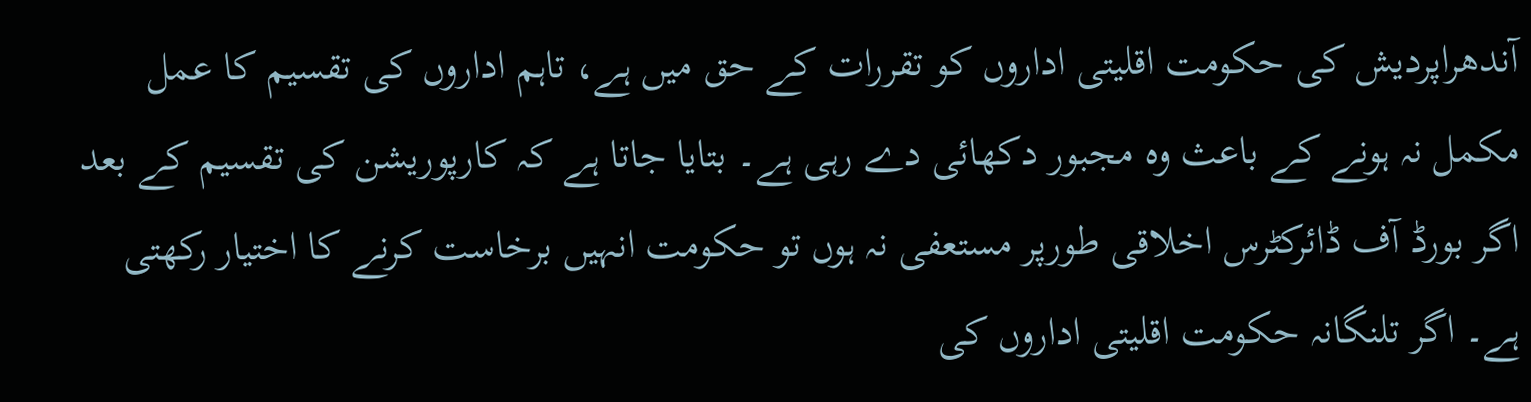آندھراپردیش کی حکومت اقلیتی اداروں کو تقررات کے حق میں ہے، تاہم اداروں کی تقسیم کا عمل مکمل نہ ہونے کے باعث وہ مجبور دکھائی دے رہی ہے۔ بتایا جاتا ہے کہ کارپوریشن کی تقسیم کے بعد اگر بورڈ آف ڈائرکٹرس اخلاقی طورپر مستعفی نہ ہوں تو حکومت انہیں برخاست کرنے کا اختیار رکھتی ہے۔ اگر تلنگانہ حکومت اقلیتی اداروں کی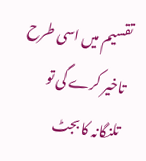تقسیم میں اسی طرح تاخیر کرے گی تو تلنگانہ کا بجٹ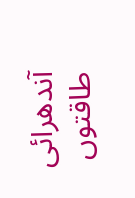آندھرائی طاقتوں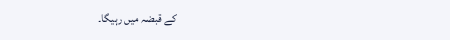کے قبضہ میں رہیگا۔